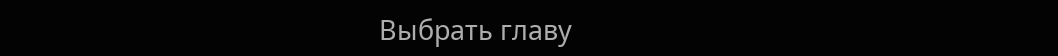Выбрать главу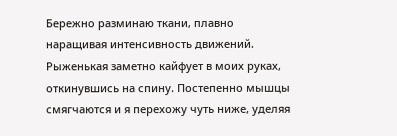Бережно разминаю ткани, плавно наращивая интенсивность движений. Рыженькая заметно кайфует в моих руках, откинувшись на спину. Постепенно мышцы смягчаются и я перехожу чуть ниже, уделяя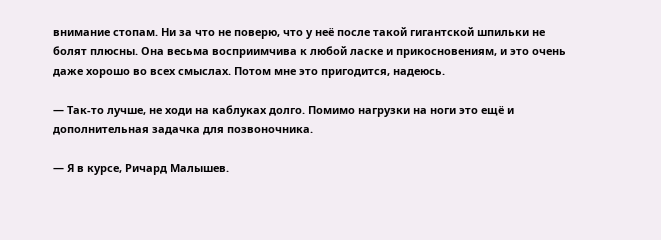внимание стопам. Ни за что не поверю, что у неё после такой гигантской шпильки не болят плюсны. Она весьма восприимчива к любой ласке и прикосновениям, и это очень даже хорошо во всех смыслах. Потом мне это пригодится, надеюсь.

— Так-то лучше, не ходи на каблуках долго. Помимо нагрузки на ноги это ещё и дополнительная задачка для позвоночника.

— Я в курсе, Ричард Малышев.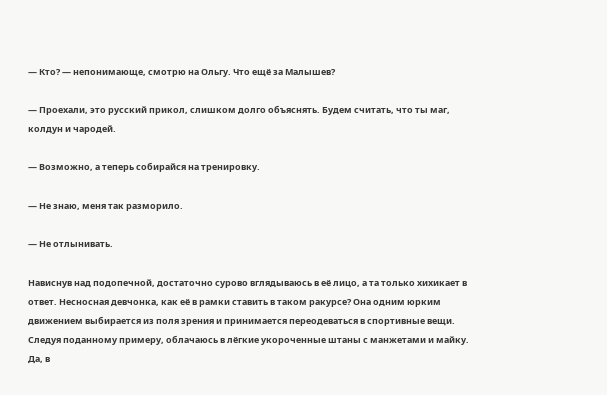— Кто? — непонимающе, смотрю на Ольгу. Что ещё за Малышев?

— Проехали, это русский прикол, слишком долго объяснять. Будем считать, что ты маг, колдун и чародей.

— Возможно, а теперь собирайся на тренировку.

— Не знаю, меня так разморило.

— Не отлынивать.

Нависнув над подопечной, достаточно сурово вглядываюсь в её лицо, а та только хихикает в ответ. Несносная девчонка, как её в рамки ставить в таком ракурсе? Она одним юрким движением выбирается из поля зрения и принимается переодеваться в спортивные вещи. Следуя поданному примеру, облачаюсь в лёгкие укороченные штаны с манжетами и майку. Да, в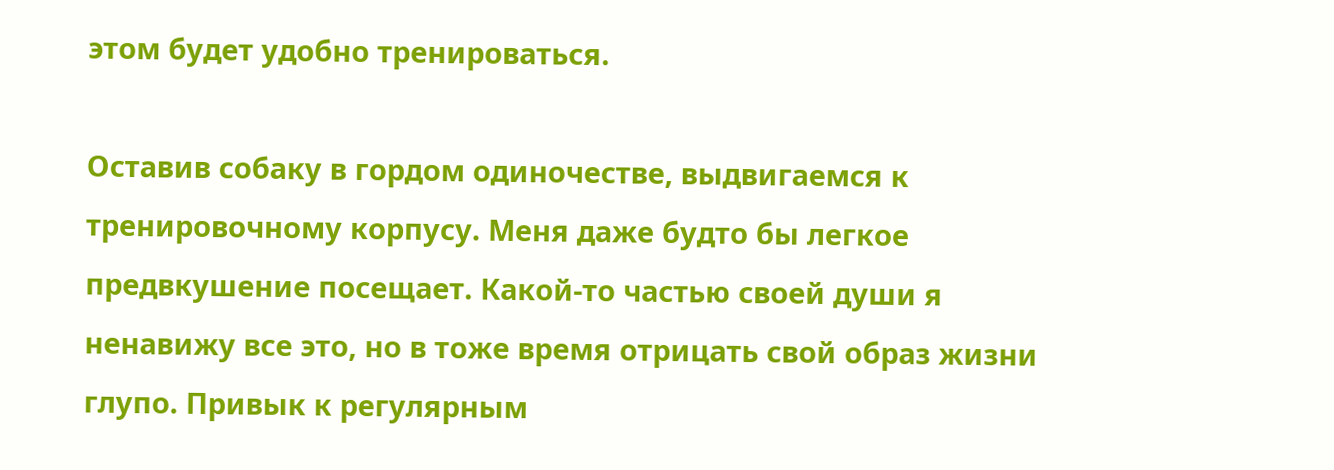этом будет удобно тренироваться.

Оставив собаку в гордом одиночестве, выдвигаемся к тренировочному корпусу. Меня даже будто бы легкое предвкушение посещает. Какой-то частью своей души я ненавижу все это, но в тоже время отрицать свой образ жизни глупо. Привык к регулярным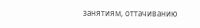занятиям, оттачиванию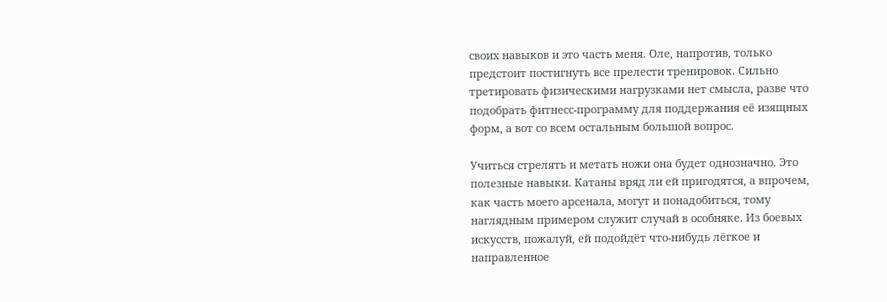своих навыков и это часть меня. Оле, напротив, только предстоит постигнуть все прелести тренировок. Сильно третировать физическими нагрузками нет смысла, разве что подобрать фитнесс-программу для поддержания её изящных форм, а вот со всем остальным большой вопрос.

Учиться стрелять и метать ножи она будет однозначно. Это полезные навыки. Катаны вряд ли ей пригодятся, а впрочем, как часть моего арсенала, могут и понадобиться, тому наглядным примером служит случай в особняке. Из боевых искусств, пожалуй, ей подойдёт что-нибудь лёгкое и направленное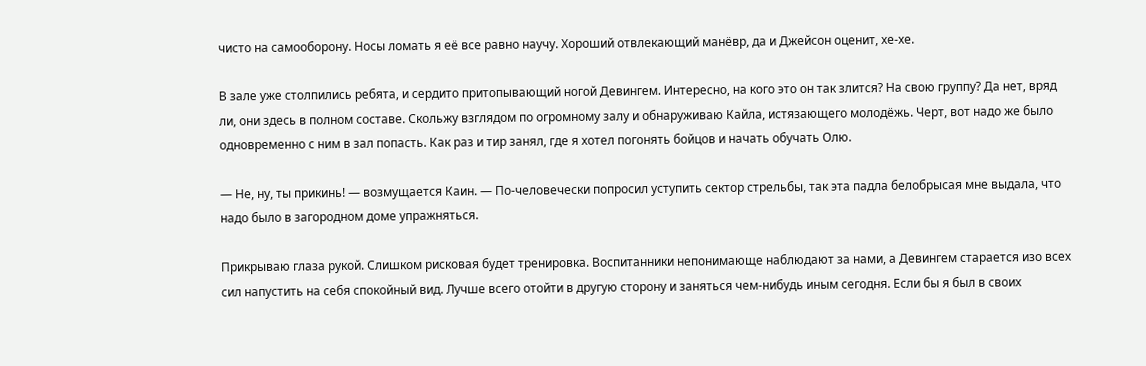чисто на самооборону. Носы ломать я её все равно научу. Хороший отвлекающий манёвр, да и Джейсон оценит, хе-хе.

В зале уже столпились ребята, и сердито притопывающий ногой Девингем. Интересно, на кого это он так злится? На свою группу? Да нет, вряд ли, они здесь в полном составе. Скольжу взглядом по огромному залу и обнаруживаю Кайла, истязающего молодёжь. Черт, вот надо же было одновременно с ним в зал попасть. Как раз и тир занял, где я хотел погонять бойцов и начать обучать Олю.

— Не, ну, ты прикинь! — возмущается Каин. — По-человечески попросил уступить сектор стрельбы, так эта падла белобрысая мне выдала, что надо было в загородном доме упражняться.

Прикрываю глаза рукой. Слишком рисковая будет тренировка. Воспитанники непонимающе наблюдают за нами, а Девингем старается изо всех сил напустить на себя спокойный вид. Лучше всего отойти в другую сторону и заняться чем-нибудь иным сегодня. Если бы я был в своих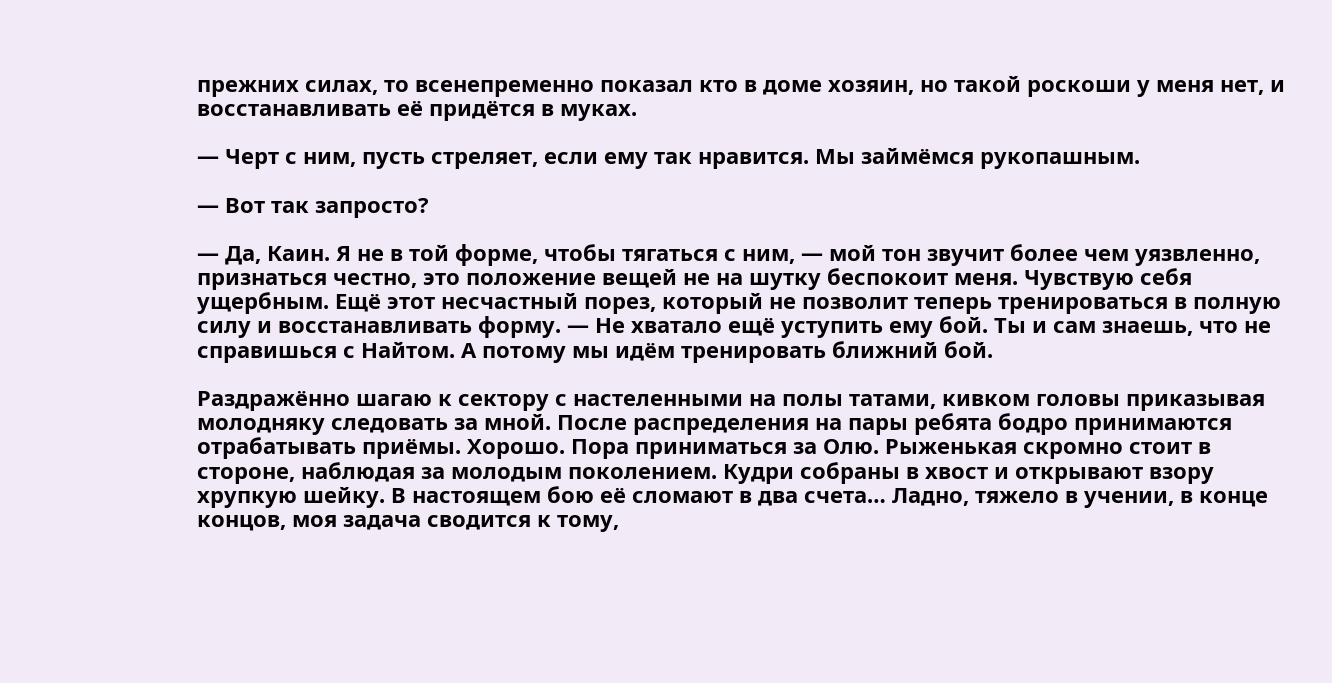прежних силах, то всенепременно показал кто в доме хозяин, но такой роскоши у меня нет, и восстанавливать её придётся в муках.

— Черт с ним, пусть стреляет, если ему так нравится. Мы займёмся рукопашным.

— Вот так запросто?

— Да, Каин. Я не в той форме, чтобы тягаться с ним, — мой тон звучит более чем уязвленно, признаться честно, это положение вещей не на шутку беспокоит меня. Чувствую себя ущербным. Ещё этот несчастный порез, который не позволит теперь тренироваться в полную силу и восстанавливать форму. — Не хватало ещё уступить ему бой. Ты и сам знаешь, что не справишься с Найтом. А потому мы идём тренировать ближний бой.

Раздражённо шагаю к сектору с настеленными на полы татами, кивком головы приказывая молодняку следовать за мной. После распределения на пары ребята бодро принимаются отрабатывать приёмы. Хорошо. Пора приниматься за Олю. Рыженькая скромно стоит в стороне, наблюдая за молодым поколением. Кудри собраны в хвост и открывают взору хрупкую шейку. В настоящем бою её сломают в два счета… Ладно, тяжело в учении, в конце концов, моя задача сводится к тому,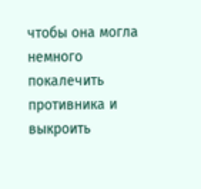чтобы она могла немного покалечить противника и выкроить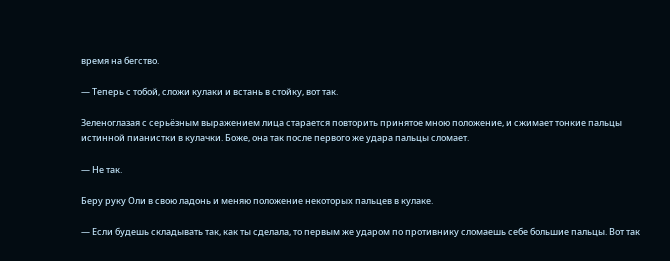время на бегство.

— Теперь с тобой, сложи кулаки и встань в стойку, вот так.

Зеленоглазая с серьёзным выражением лица старается повторить принятое мною положение, и сжимает тонкие пальцы истинной пианистки в кулачки. Боже, она так после первого же удара пальцы сломает.

— Не так.

Беру руку Оли в свою ладонь и меняю положение некоторых пальцев в кулаке.

— Если будешь складывать так, как ты сделала, то первым же ударом по противнику сломаешь себе большие пальцы. Вот так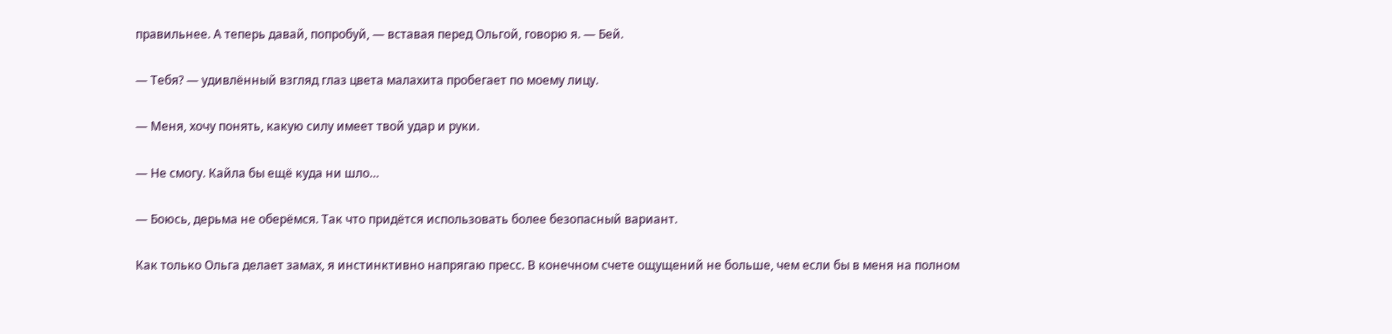правильнее. А теперь давай, попробуй, — вставая перед Ольгой, говорю я. — Бей.

— Тебя? — удивлённый взгляд глаз цвета малахита пробегает по моему лицу.

— Меня, хочу понять, какую силу имеет твой удар и руки.

— Не смогу. Кайла бы ещё куда ни шло…

— Боюсь, дерьма не оберёмся. Так что придётся использовать более безопасный вариант.

Как только Ольга делает замах, я инстинктивно напрягаю пресс. В конечном счете ощущений не больше, чем если бы в меня на полном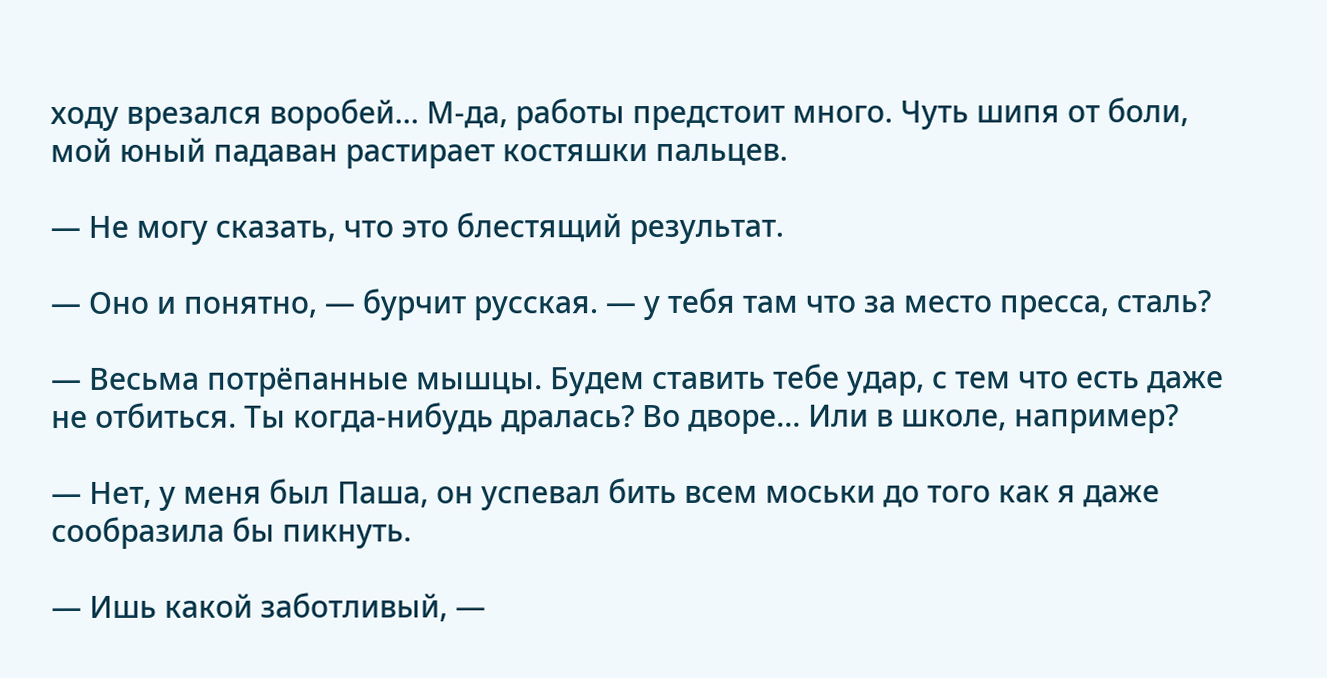ходу врезался воробей… М-да, работы предстоит много. Чуть шипя от боли, мой юный падаван растирает костяшки пальцев.

— Не могу сказать, что это блестящий результат.

— Оно и понятно, — бурчит русская. — у тебя там что за место пресса, сталь?

— Весьма потрёпанные мышцы. Будем ставить тебе удар, с тем что есть даже не отбиться. Ты когда-нибудь дралась? Во дворе… Или в школе, например?

— Нет, у меня был Паша, он успевал бить всем моськи до того как я даже сообразила бы пикнуть.

— Ишь какой заботливый, —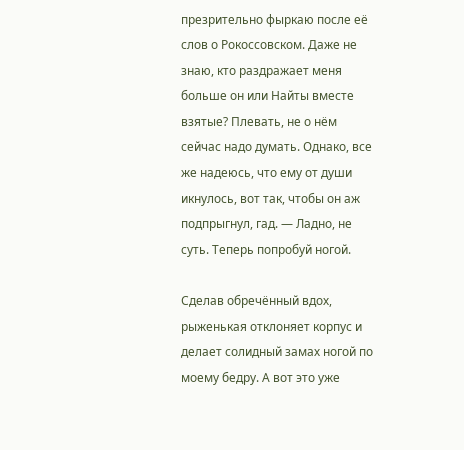презрительно фыркаю после её слов о Рокоссовском. Даже не знаю, кто раздражает меня больше он или Найты вместе взятые? Плевать, не о нём сейчас надо думать. Однако, все же надеюсь, что ему от души икнулось, вот так, чтобы он аж подпрыгнул, гад. — Ладно, не суть. Теперь попробуй ногой.

Сделав обречённый вдох, рыженькая отклоняет корпус и делает солидный замах ногой по моему бедру. А вот это уже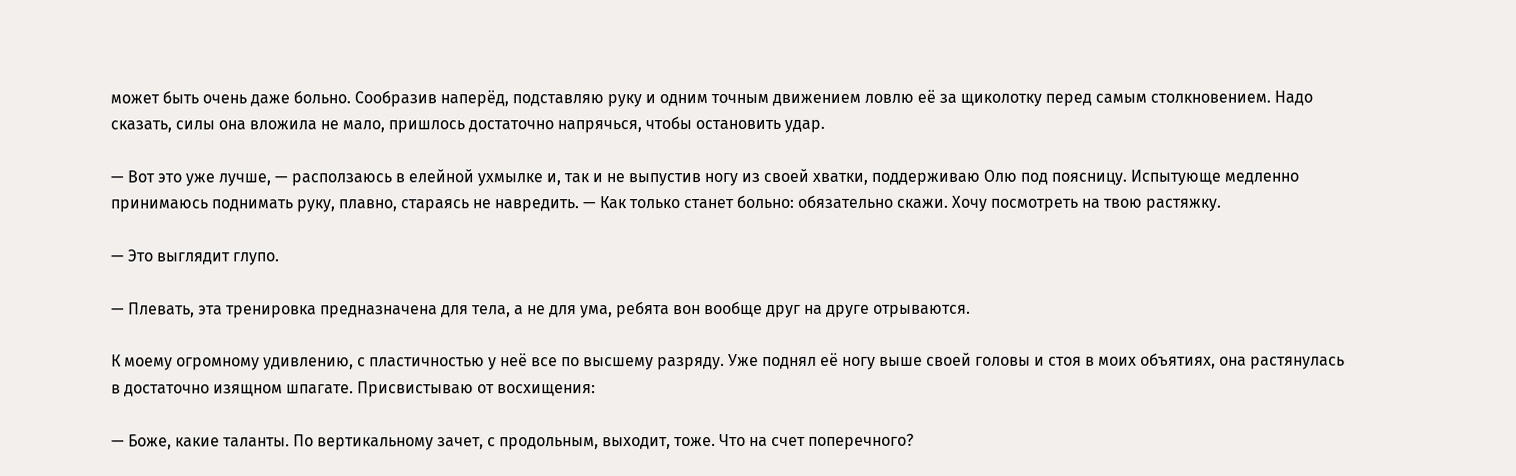может быть очень даже больно. Сообразив наперёд, подставляю руку и одним точным движением ловлю её за щиколотку перед самым столкновением. Надо сказать, силы она вложила не мало, пришлось достаточно напрячься, чтобы остановить удар.

— Вот это уже лучше, — расползаюсь в елейной ухмылке и, так и не выпустив ногу из своей хватки, поддерживаю Олю под поясницу. Испытующе медленно принимаюсь поднимать руку, плавно, стараясь не навредить. — Как только станет больно: обязательно скажи. Хочу посмотреть на твою растяжку.

— Это выглядит глупо.

— Плевать, эта тренировка предназначена для тела, а не для ума, ребята вон вообще друг на друге отрываются.

К моему огромному удивлению, с пластичностью у неё все по высшему разряду. Уже поднял её ногу выше своей головы и стоя в моих объятиях, она растянулась в достаточно изящном шпагате. Присвистываю от восхищения:

— Боже, какие таланты. По вертикальному зачет, с продольным, выходит, тоже. Что на счет поперечного?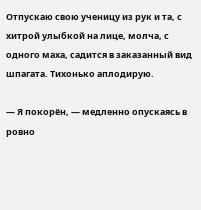Отпускаю свою ученицу из рук и та, с хитрой улыбкой на лице, молча, с одного маха, садится в заказанный вид шпагата. Тихонько аплодирую.

— Я покорён, — медленно опускаясь в ровно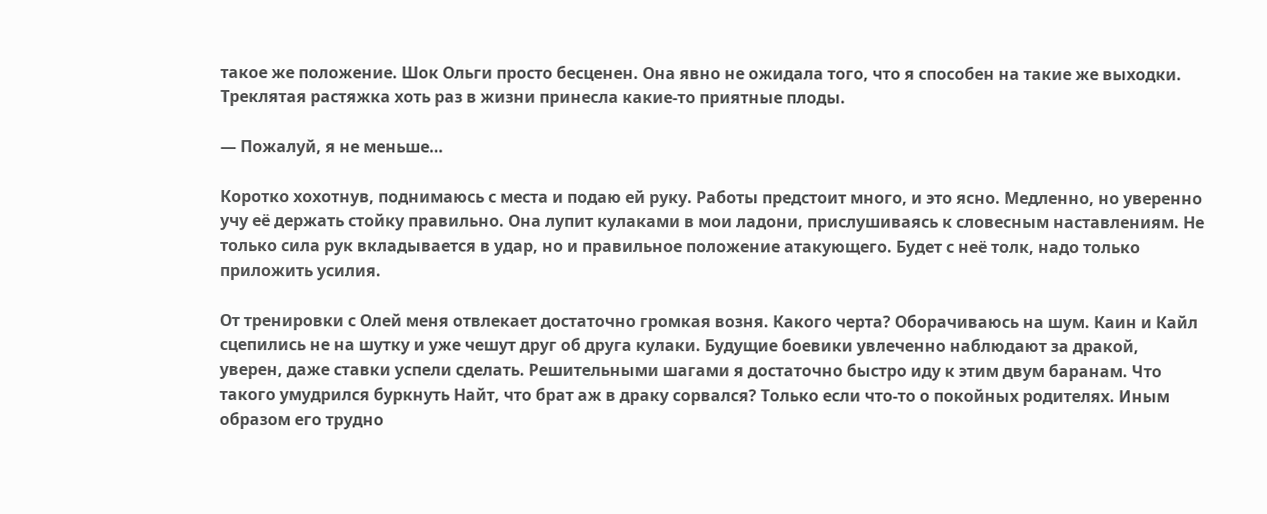такое же положение. Шок Ольги просто бесценен. Она явно не ожидала того, что я способен на такие же выходки. Треклятая растяжка хоть раз в жизни принесла какие-то приятные плоды.

— Пожалуй, я не меньше…

Коротко хохотнув, поднимаюсь с места и подаю ей руку. Работы предстоит много, и это ясно. Медленно, но уверенно учу её держать стойку правильно. Она лупит кулаками в мои ладони, прислушиваясь к словесным наставлениям. Не только сила рук вкладывается в удар, но и правильное положение атакующего. Будет с неё толк, надо только приложить усилия.

От тренировки с Олей меня отвлекает достаточно громкая возня. Какого черта? Оборачиваюсь на шум. Каин и Кайл сцепились не на шутку и уже чешут друг об друга кулаки. Будущие боевики увлеченно наблюдают за дракой, уверен, даже ставки успели сделать. Решительными шагами я достаточно быстро иду к этим двум баранам. Что такого умудрился буркнуть Найт, что брат аж в драку сорвался? Только если что-то о покойных родителях. Иным образом его трудно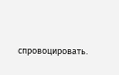спровоцировать.